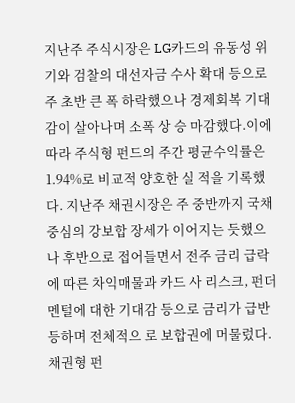지난주 주식시장은 LG카드의 유동성 위기와 검찰의 대선자금 수사 확대 등으로 주 초반 큰 폭 하락했으나 경제회복 기대감이 살아나며 소폭 상 승 마감했다.이에 따라 주식형 펀드의 주간 평균수익률은 1.94%로 비교적 양호한 실 적을 기록했다. 지난주 채권시장은 주 중반까지 국채 중심의 강보합 장세가 이어지는 듯했으나 후반으로 접어들면서 전주 금리 급락에 따른 차익매물과 카드 사 리스크, 펀더멘털에 대한 기대감 등으로 금리가 급반등하며 전체적으 로 보합권에 머물렀다. 채권형 펀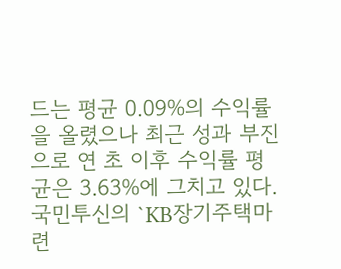드는 평균 0.09%의 수익률을 올렸으나 최근 성과 부진으로 연 초 이후 수익률 평균은 3.63%에 그치고 있다. 국민투신의 `KB장기주택마련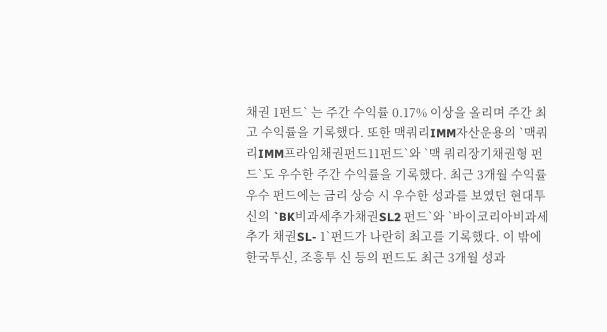채권 1펀드` 는 주간 수익률 0.17% 이상을 올리며 주간 최고 수익률을 기록했다. 또한 맥쿼리IMM자산운용의 `맥쿼리IMM프라임채권펀드11펀드`와 `맥 쿼리장기채권형 펀드`도 우수한 주간 수익률을 기록했다. 최근 3개월 수익률 우수 펀드에는 금리 상승 시 우수한 성과를 보였던 현대투신의 `BK비과세추가채권SL2 펀드`와 `바이코리아비과세 추가 채권SL- 1`펀드가 나란히 최고를 기록했다. 이 밖에 한국투신, 조흥투 신 등의 펀드도 최근 3개월 성과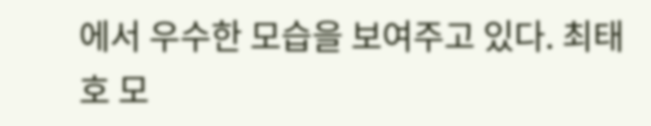에서 우수한 모습을 보여주고 있다. 최태호 모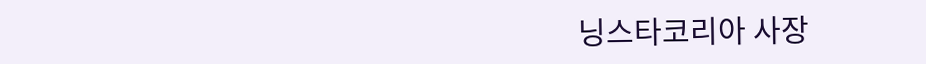닝스타코리아 사장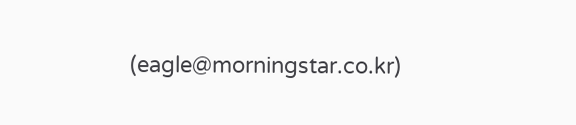(eagle@morningstar.co.kr)